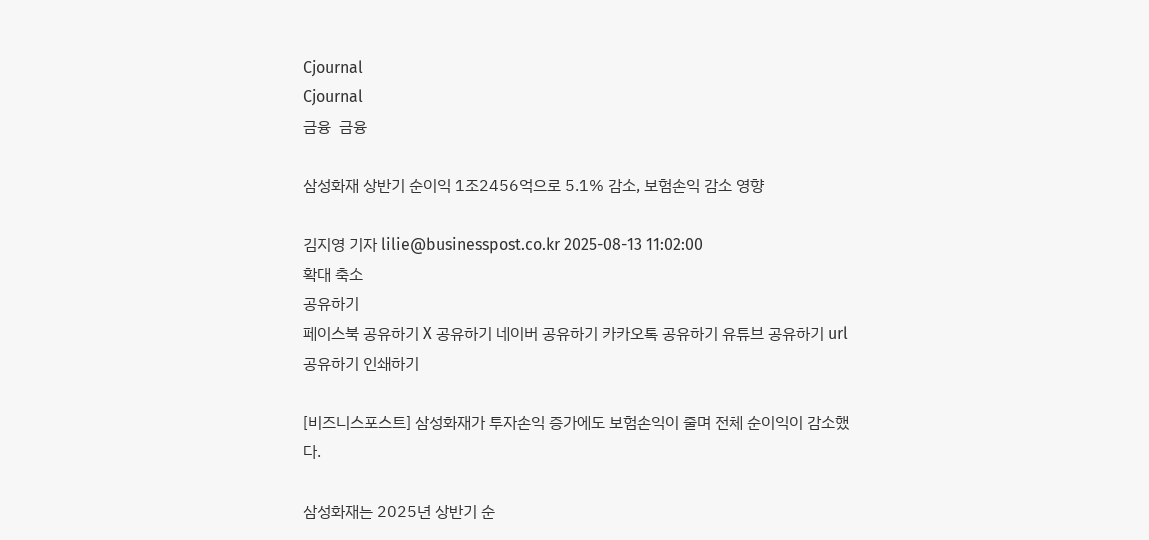Cjournal
Cjournal
금융  금융

삼성화재 상반기 순이익 1조2456억으로 5.1% 감소, 보험손익 감소 영향

김지영 기자 lilie@businesspost.co.kr 2025-08-13 11:02:00
확대 축소
공유하기
페이스북 공유하기 X 공유하기 네이버 공유하기 카카오톡 공유하기 유튜브 공유하기 url 공유하기 인쇄하기

[비즈니스포스트] 삼성화재가 투자손익 증가에도 보험손익이 줄며 전체 순이익이 감소했다.

삼성화재는 2025년 상반기 순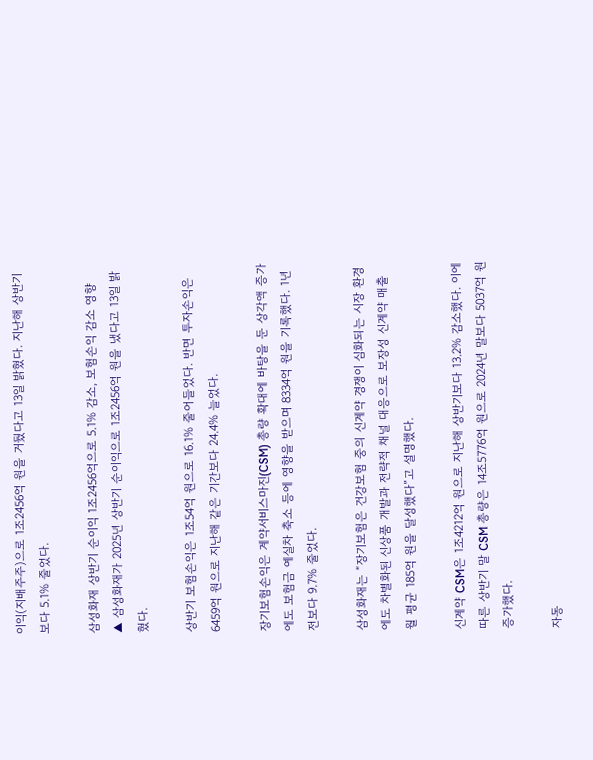이익(지배주주)으로 1조2456억 원을 거뒀다고 13일 밝혔다. 지난해 상반기보다 5.1% 줄었다.

삼성화재 상반기 순이익 1조2456억으로 5.1% 감소, 보험손익 감소 영향
▲ 삼성화재가 2025년 상반기 순이익으로 1조2456억 원을 냈다고 13일 밝혔다.

상반기 보험손익은 1조54억 원으로 16.1% 줄어들었다. 반면 투자손익은 6459억 원으로 지난해 같은 기간보다 24.4% 늘었다.

장기보험손익은 계약서비스마진(CSM) 총량 확대에 바탕을 둔 상각액 증가에도 보험금 예실차 축소 등에 영향을 받으며 8334억 원을 기록했다. 1년 전보다 9.7% 줄었다.

삼성화재는 “장기보험은 건강보험 중의 신계약 경쟁이 심화되는 시장 환경에도 차별화된 신상품 개발과 전략적 채널 대응으로 보장성 신계약 매출 월 평균 185억 원을 달성했다”고 설명했다.

신계약 CSM은 1조4212억 원으로 지난해 상반기보다 13.2% 감소했다. 이에 따른 상반기 말 CSM 총량은 14조5776억 원으로 2024년 말보다 5037억 원 증가했다.

자동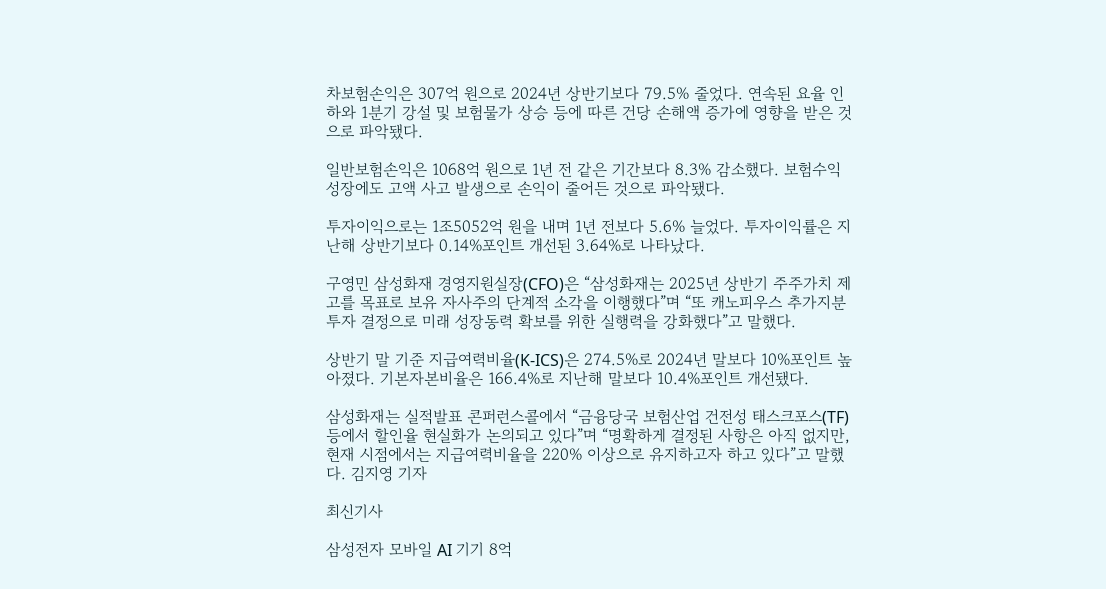차보험손익은 307억 원으로 2024년 상반기보다 79.5% 줄었다. 연속된 요율 인하와 1분기 강설 및 보험물가 상승 등에 따른 건당 손해액 증가에 영향을 받은 것으로 파악됐다.

일반보험손익은 1068억 원으로 1년 전 같은 기간보다 8.3% 감소했다. 보험수익 성장에도 고액 사고 발생으로 손익이 줄어든 것으로 파악됐다.

투자이익으로는 1조5052억 원을 내며 1년 전보다 5.6% 늘었다. 투자이익률은 지난해 상반기보다 0.14%포인트 개선된 3.64%로 나타났다.

구영민 삼성화재 경영지원실장(CFO)은 “삼성화재는 2025년 상반기 주주가치 제고를 목표로 보유 자사주의 단계적 소각을 이행했다”며 “또 캐노피우스 추가지분 투자 결정으로 미래 성장동력 확보를 위한 실행력을 강화했다”고 말했다.

상반기 말 기준 지급여력비율(K-ICS)은 274.5%로 2024년 말보다 10%포인트 높아졌다. 기본자본비율은 166.4%로 지난해 말보다 10.4%포인트 개선됐다.

삼성화재는 실적발표 콘퍼런스콜에서 “금융당국 보험산업 건전성 태스크포스(TF) 등에서 할인율 현실화가 논의되고 있다”며 “명확하게 결정된 사항은 아직 없지만, 현재 시점에서는 지급여력비율을 220% 이상으로 유지하고자 하고 있다”고 말했다. 김지영 기자

최신기사

삼성전자 모바일 AI 기기 8억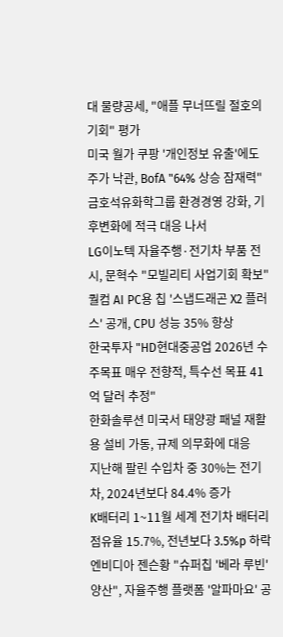대 물량공세, "애플 무너뜨릴 절호의 기회" 평가
미국 월가 쿠팡 '개인정보 유출'에도 주가 낙관, BofA "64% 상승 잠재력"
금호석유화학그룹 환경경영 강화, 기후변화에 적극 대응 나서
LG이노텍 자율주행·전기차 부품 전시, 문혁수 "모빌리티 사업기회 확보"
퀄컴 AI PC용 칩 '스냅드래곤 X2 플러스' 공개, CPU 성능 35% 향상
한국투자 "HD현대중공업 2026년 수주목표 매우 전향적, 특수선 목표 41억 달러 추정"
한화솔루션 미국서 태양광 패널 재활용 설비 가동, 규제 의무화에 대응
지난해 팔린 수입차 중 30%는 전기차, 2024년보다 84.4% 증가
K배터리 1~11월 세계 전기차 배터리 점유율 15.7%, 전년보다 3.5%p 하락
엔비디아 젠슨황 "슈퍼칩 '베라 루빈' 양산", 자율주행 플랫폼 '알파마요' 공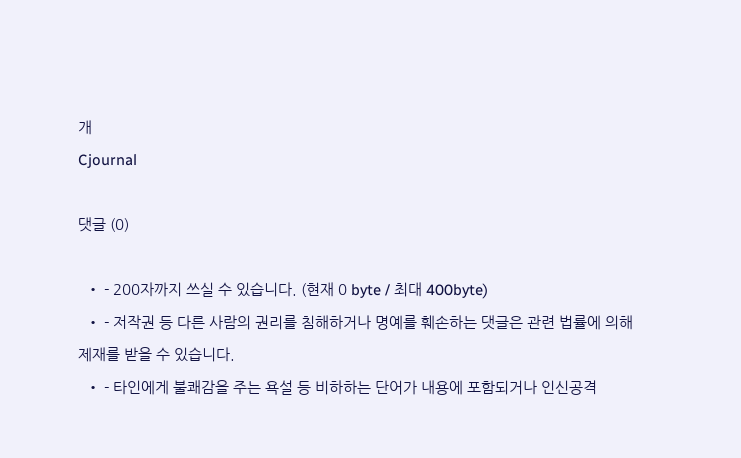개
Cjournal

댓글 (0)

  • - 200자까지 쓰실 수 있습니다. (현재 0 byte / 최대 400byte)
  • - 저작권 등 다른 사람의 권리를 침해하거나 명예를 훼손하는 댓글은 관련 법률에 의해 제재를 받을 수 있습니다.
  • - 타인에게 불쾌감을 주는 욕설 등 비하하는 단어가 내용에 포함되거나 인신공격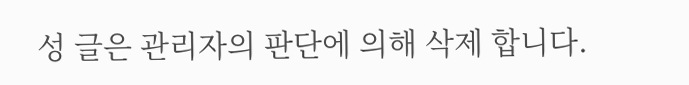성 글은 관리자의 판단에 의해 삭제 합니다.